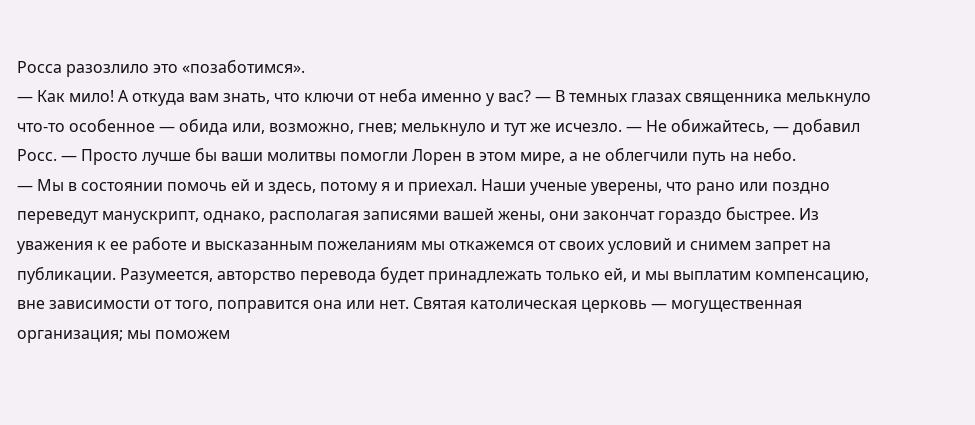Росса разозлило это «позаботимся».
— Как мило! А откуда вам знать, что ключи от неба именно у вас? — В темных глазах священника мелькнуло что-то особенное — обида или, возможно, гнев; мелькнуло и тут же исчезло. — Не обижайтесь, — добавил Росс. — Просто лучше бы ваши молитвы помогли Лорен в этом мире, а не облегчили путь на небо.
— Мы в состоянии помочь ей и здесь, потому я и приехал. Наши ученые уверены, что рано или поздно переведут манускрипт, однако, располагая записями вашей жены, они закончат гораздо быстрее. Из уважения к ее работе и высказанным пожеланиям мы откажемся от своих условий и снимем запрет на публикации. Разумеется, авторство перевода будет принадлежать только ей, и мы выплатим компенсацию, вне зависимости от того, поправится она или нет. Святая католическая церковь — могущественная организация; мы поможем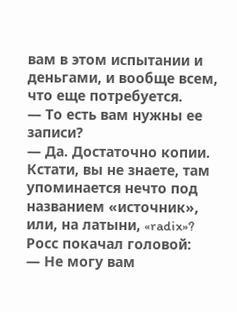вам в этом испытании и деньгами, и вообще всем, что еще потребуется.
— То есть вам нужны ее записи?
— Да. Достаточно копии. Кстати, вы не знаете, там упоминается нечто под названием «источник», или, на латыни, «radix»?
Росс покачал головой:
— Не могу вам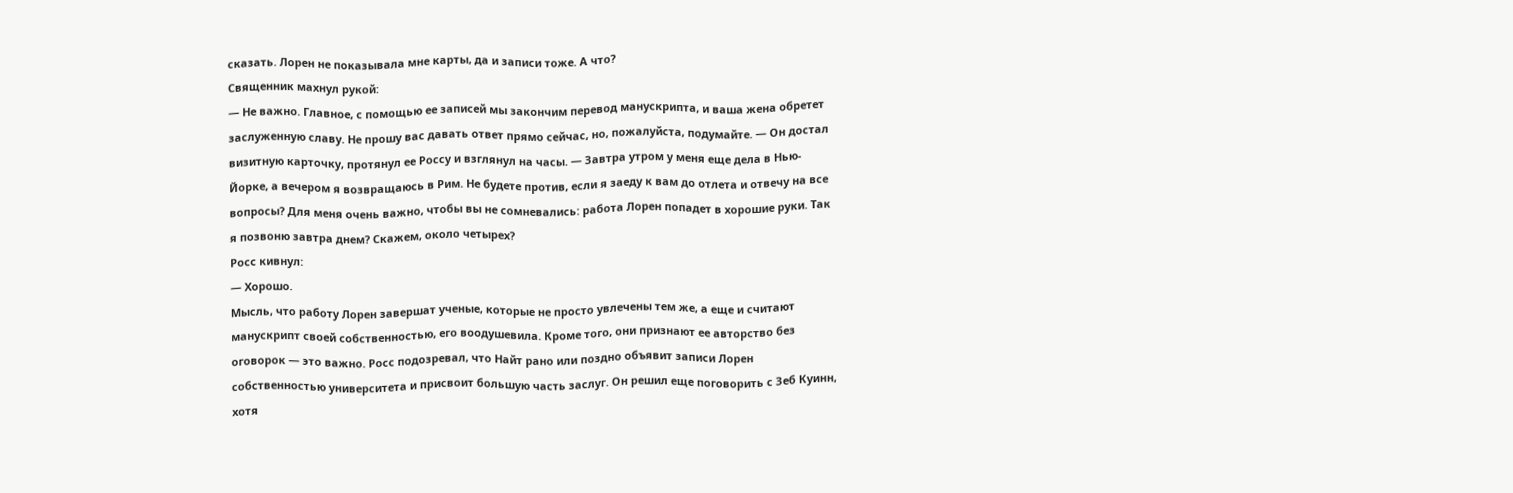сказать. Лорен не показывала мне карты, да и записи тоже. А что?
Священник махнул рукой:
— Не важно. Главное, с помощью ее записей мы закончим перевод манускрипта, и ваша жена обретет заслуженную славу. Не прошу вас давать ответ прямо сейчас, но, пожалуйста, подумайте. — Он достал визитную карточку, протянул ее Россу и взглянул на часы. — Завтра утром у меня еще дела в Нью-Йорке, а вечером я возвращаюсь в Рим. Не будете против, если я заеду к вам до отлета и отвечу на все вопросы? Для меня очень важно, чтобы вы не сомневались: работа Лорен попадет в хорошие руки. Так я позвоню завтра днем? Скажем, около четырех?
Росс кивнул:
— Хорошо.
Мысль, что работу Лорен завершат ученые, которые не просто увлечены тем же, а еще и считают манускрипт своей собственностью, его воодушевила. Кроме того, они признают ее авторство без оговорок — это важно. Росс подозревал, что Найт рано или поздно объявит записи Лорен собственностью университета и присвоит большую часть заслуг. Он решил еще поговорить с Зеб Куинн, хотя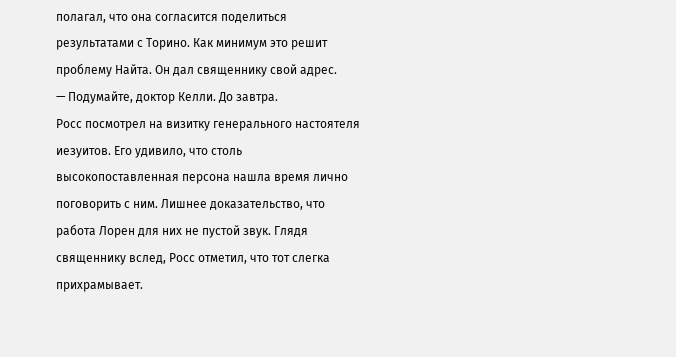полагал, что она согласится поделиться результатами с Торино. Как минимум это решит проблему Найта. Он дал священнику свой адрес.
— Подумайте, доктор Келли. До завтра.
Росс посмотрел на визитку генерального настоятеля иезуитов. Его удивило, что столь высокопоставленная персона нашла время лично поговорить с ним. Лишнее доказательство, что работа Лорен для них не пустой звук. Глядя священнику вслед, Росс отметил, что тот слегка прихрамывает.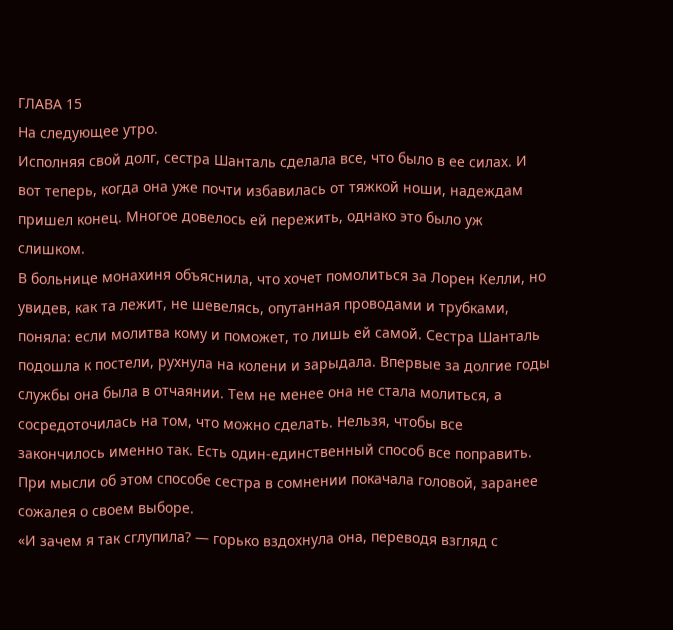ГЛАВА 15
На следующее утро.
Исполняя свой долг, сестра Шанталь сделала все, что было в ее силах. И вот теперь, когда она уже почти избавилась от тяжкой ноши, надеждам пришел конец. Многое довелось ей пережить, однако это было уж слишком.
В больнице монахиня объяснила, что хочет помолиться за Лорен Келли, но увидев, как та лежит, не шевелясь, опутанная проводами и трубками, поняла: если молитва кому и поможет, то лишь ей самой. Сестра Шанталь подошла к постели, рухнула на колени и зарыдала. Впервые за долгие годы службы она была в отчаянии. Тем не менее она не стала молиться, а сосредоточилась на том, что можно сделать. Нельзя, чтобы все закончилось именно так. Есть один-единственный способ все поправить. При мысли об этом способе сестра в сомнении покачала головой, заранее сожалея о своем выборе.
«И зачем я так сглупила? — горько вздохнула она, переводя взгляд с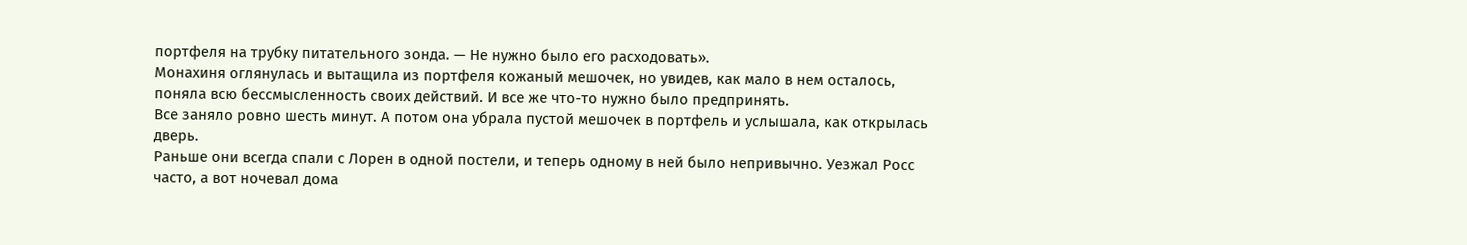портфеля на трубку питательного зонда. — Не нужно было его расходовать».
Монахиня оглянулась и вытащила из портфеля кожаный мешочек, но увидев, как мало в нем осталось, поняла всю бессмысленность своих действий. И все же что-то нужно было предпринять.
Все заняло ровно шесть минут. А потом она убрала пустой мешочек в портфель и услышала, как открылась дверь.
Раньше они всегда спали с Лорен в одной постели, и теперь одному в ней было непривычно. Уезжал Росс часто, а вот ночевал дома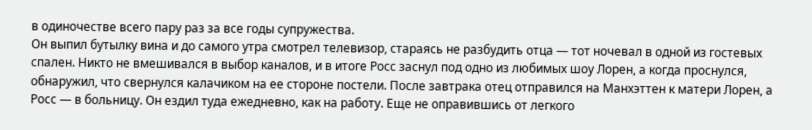в одиночестве всего пару раз за все годы супружества.
Он выпил бутылку вина и до самого утра смотрел телевизор, стараясь не разбудить отца — тот ночевал в одной из гостевых спален. Никто не вмешивался в выбор каналов, и в итоге Росс заснул под одно из любимых шоу Лорен, а когда проснулся, обнаружил, что свернулся калачиком на ее стороне постели. После завтрака отец отправился на Манхэттен к матери Лорен, а Росс — в больницу. Он ездил туда ежедневно, как на работу. Еще не оправившись от легкого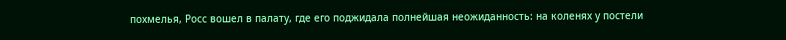похмелья, Росс вошел в палату, где его поджидала полнейшая неожиданность: на коленях у постели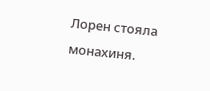Лорен стояла монахиня.